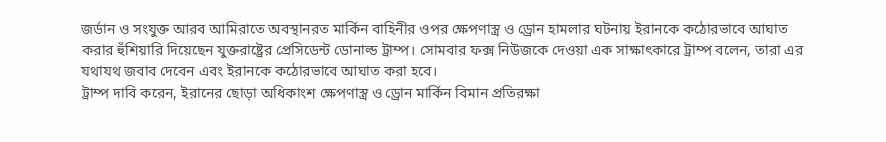জর্ডান ও সংযুক্ত আরব আমিরাতে অবস্থানরত মার্কিন বাহিনীর ওপর ক্ষেপণাস্ত্র ও ড্রোন হামলার ঘটনায় ইরানকে কঠোরভাবে আঘাত করার হুঁশিয়ারি দিয়েছেন যুক্তরাষ্ট্রের প্রেসিডেন্ট ডোনাল্ড ট্রাম্প। সোমবার ফক্স নিউজকে দেওয়া এক সাক্ষাৎকারে ট্রাম্প বলেন, তারা এর যথাযথ জবাব দেবেন এবং ইরানকে কঠোরভাবে আঘাত করা হবে।
ট্রাম্প দাবি করেন, ইরানের ছোড়া অধিকাংশ ক্ষেপণাস্ত্র ও ড্রোন মার্কিন বিমান প্রতিরক্ষা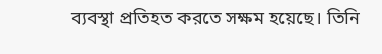ব্যবস্থা প্রতিহত করতে সক্ষম হয়েছে। তিনি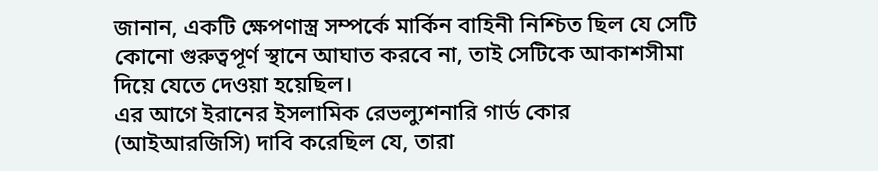জানান, একটি ক্ষেপণাস্ত্র সম্পর্কে মার্কিন বাহিনী নিশ্চিত ছিল যে সেটি কোনো গুরুত্বপূর্ণ স্থানে আঘাত করবে না, তাই সেটিকে আকাশসীমা দিয়ে যেতে দেওয়া হয়েছিল।
এর আগে ইরানের ইসলামিক রেভল্যুশনারি গার্ড কোর (আইআরজিসি) দাবি করেছিল যে, তারা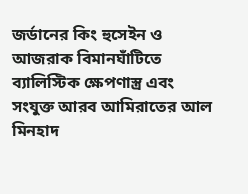জর্ডানের কিং হুসেইন ও আজরাক বিমানঘাঁটিতে ব্যালিস্টিক ক্ষেপণাস্ত্র এবং সংযুক্ত আরব আমিরাতের আল মিনহাদ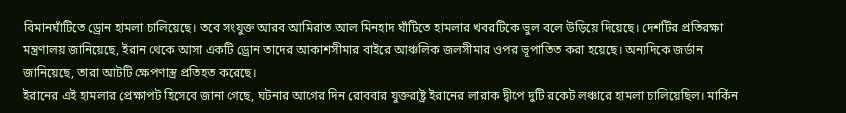বিমানঘাঁটিতে ড্রোন হামলা চালিয়েছে। তবে সংযুক্ত আরব আমিরাত আল মিনহাদ ঘাঁটিতে হামলার খবরটিকে ভুল বলে উড়িয়ে দিয়েছে। দেশটির প্রতিরক্ষা মন্ত্রণালয় জানিয়েছে, ইরান থেকে আসা একটি ড্রোন তাদের আকাশসীমার বাইরে আঞ্চলিক জলসীমার ওপর ভূপাতিত করা হয়েছে। অন্যদিকে জর্ডান জানিয়েছে, তারা আটটি ক্ষেপণাস্ত্র প্রতিহত করেছে।
ইরানের এই হামলার প্রেক্ষাপট হিসেবে জানা গেছে, ঘটনার আগের দিন রোববার যুক্তরাষ্ট্র ইরানের লারাক দ্বীপে দুটি রকেট লঞ্চারে হামলা চালিয়েছিল। মার্কিন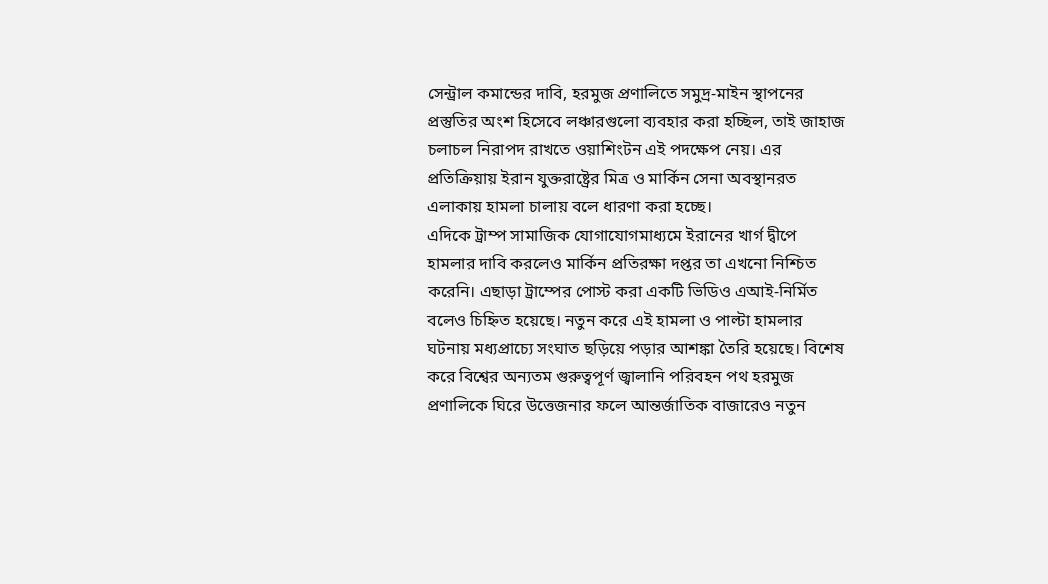সেন্ট্রাল কমান্ডের দাবি, হরমুজ প্রণালিতে সমুদ্র-মাইন স্থাপনের প্রস্তুতির অংশ হিসেবে লঞ্চারগুলো ব্যবহার করা হচ্ছিল, তাই জাহাজ চলাচল নিরাপদ রাখতে ওয়াশিংটন এই পদক্ষেপ নেয়। এর প্রতিক্রিয়ায় ইরান যুক্তরাষ্ট্রের মিত্র ও মার্কিন সেনা অবস্থানরত এলাকায় হামলা চালায় বলে ধারণা করা হচ্ছে।
এদিকে ট্রাম্প সামাজিক যোগাযোগমাধ্যমে ইরানের খার্গ দ্বীপে হামলার দাবি করলেও মার্কিন প্রতিরক্ষা দপ্তর তা এখনো নিশ্চিত করেনি। এছাড়া ট্রাম্পের পোস্ট করা একটি ভিডিও এআই-নির্মিত বলেও চিহ্নিত হয়েছে। নতুন করে এই হামলা ও পাল্টা হামলার ঘটনায় মধ্যপ্রাচ্যে সংঘাত ছড়িয়ে পড়ার আশঙ্কা তৈরি হয়েছে। বিশেষ করে বিশ্বের অন্যতম গুরুত্বপূর্ণ জ্বালানি পরিবহন পথ হরমুজ প্রণালিকে ঘিরে উত্তেজনার ফলে আন্তর্জাতিক বাজারেও নতুন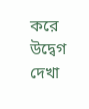করে উদ্বেগ দেখা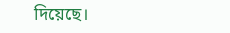দিয়েছে।